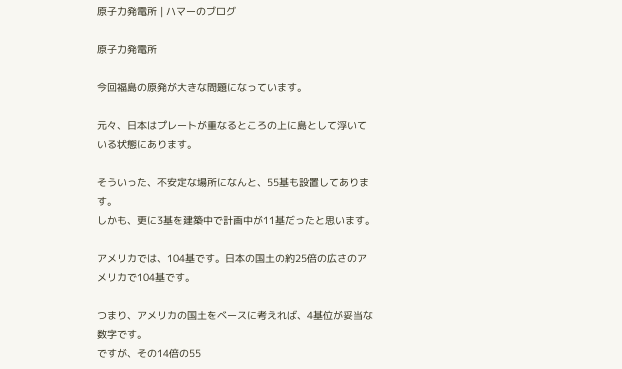原子力発電所 | ハマーのブログ

原子力発電所

今回福島の原発が大きな問題になっています。

元々、日本はプレートが重なるところの上に島として浮いている状態にあります。

そういった、不安定な場所になんと、55基も設置してあります。
しかも、更に3基を建築中で計画中が11基だったと思います。

アメリカでは、104基です。日本の国土の約25倍の広さのアメリカで104基です。

つまり、アメリカの国土をベースに考えれば、4基位が妥当な数字です。
ですが、その14倍の55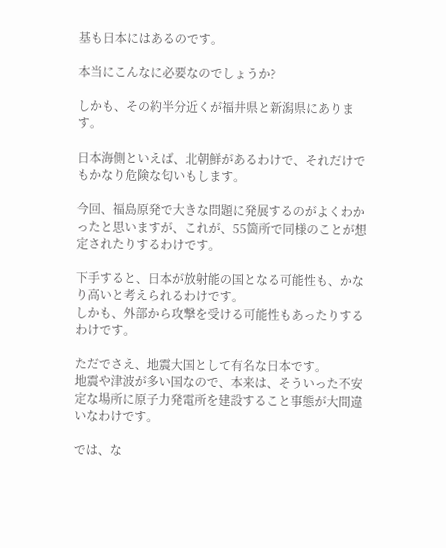基も日本にはあるのです。

本当にこんなに必要なのでしょうか?

しかも、その約半分近くが福井県と新潟県にあります。

日本海側といえば、北朝鮮があるわけで、それだけでもかなり危険な匂いもします。

今回、福島原発で大きな問題に発展するのがよくわかったと思いますが、これが、55箇所で同様のことが想定されたりするわけです。

下手すると、日本が放射能の国となる可能性も、かなり高いと考えられるわけです。
しかも、外部から攻撃を受ける可能性もあったりするわけです。

ただでさえ、地震大国として有名な日本です。
地震や津波が多い国なので、本来は、そういった不安定な場所に原子力発電所を建設すること事態が大間違いなわけです。

では、な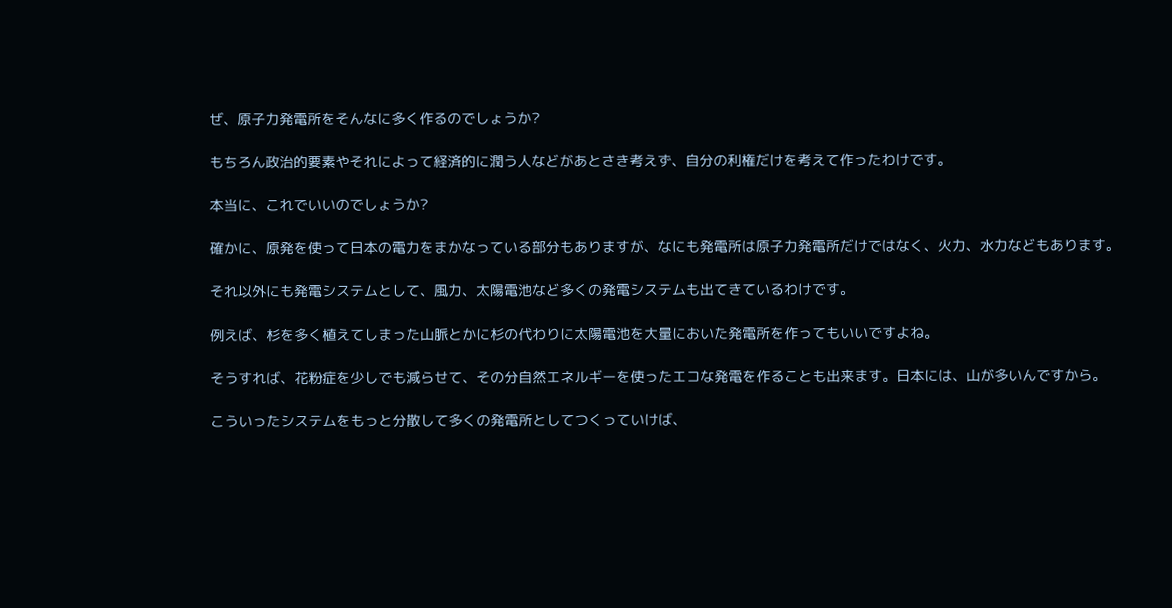ぜ、原子力発電所をそんなに多く作るのでしょうか?

もちろん政治的要素やそれによって経済的に潤う人などがあとさき考えず、自分の利権だけを考えて作ったわけです。

本当に、これでいいのでしょうか?

確かに、原発を使って日本の電力をまかなっている部分もありますが、なにも発電所は原子力発電所だけではなく、火力、水力などもあります。

それ以外にも発電システムとして、風力、太陽電池など多くの発電システムも出てきているわけです。

例えば、杉を多く植えてしまった山脈とかに杉の代わりに太陽電池を大量においた発電所を作ってもいいですよね。

そうすれば、花粉症を少しでも減らせて、その分自然エネルギーを使ったエコな発電を作ることも出来ます。日本には、山が多いんですから。

こういったシステムをもっと分散して多くの発電所としてつくっていけば、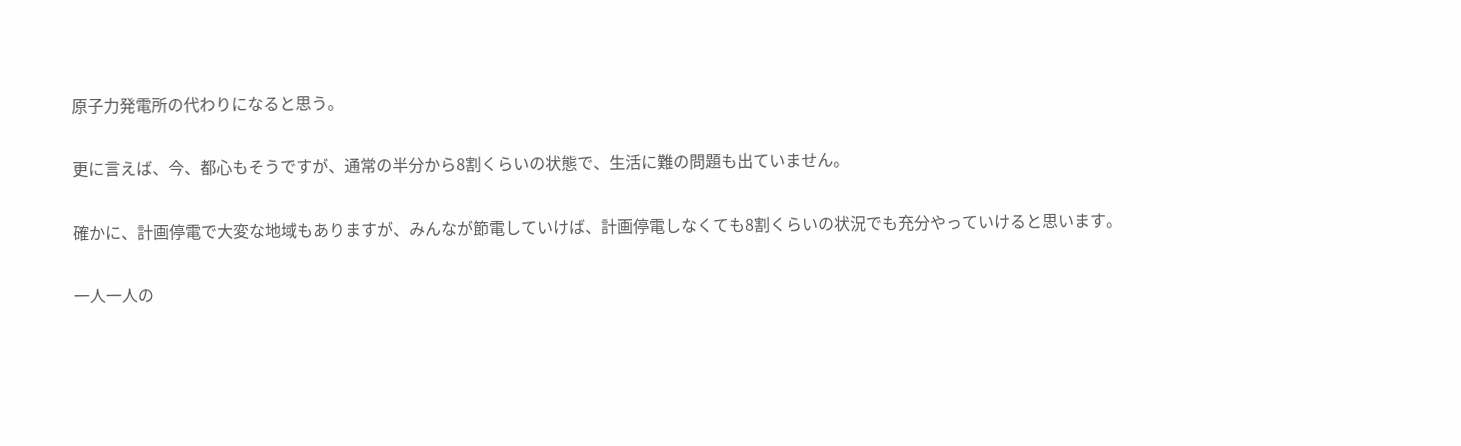原子力発電所の代わりになると思う。

更に言えば、今、都心もそうですが、通常の半分から8割くらいの状態で、生活に難の問題も出ていません。

確かに、計画停電で大変な地域もありますが、みんなが節電していけば、計画停電しなくても8割くらいの状況でも充分やっていけると思います。

一人一人の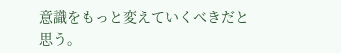意識をもっと変えていくべきだと思う。